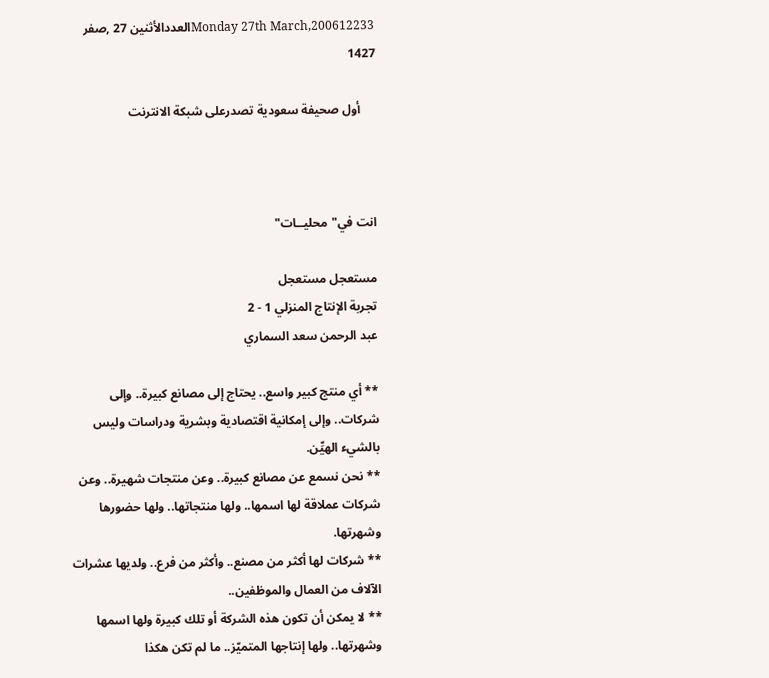Monday 27th March,200612233العددالأثنين 27 ,صفر 1427

     أول صحيفة سعودية تصدرعلى شبكة الانترنت



انت في"محليــات"

مستعجل مستعجل
تجربة الإنتاج المنزلي 1 - 2
عبد الرحمن سعد السماري

** أي منتج كبير واسع.. يحتاج إلى مصانع كبيرة.. وإلى شركات.. وإلى إمكانية اقتصادية وبشرية ودراسات وليس بالشيء الهيِّن.
** نحن نسمع عن مصانع كبيرة.. وعن منتجات شهيرة.. وعن شركات عملاقة لها اسمها.. ولها منتجاتها.. ولها حضورها وشهرتها.
** شركات لها أكثر من مصنع.. وأكثر من فرع.. ولديها عشرات الآلاف من العمال والموظفين..
** لا يمكن أن تكون هذه الشركة أو تلك كبيرة ولها اسمها وشهرتها.. ولها إنتاجها المتميّز.. ما لم تكن هكذا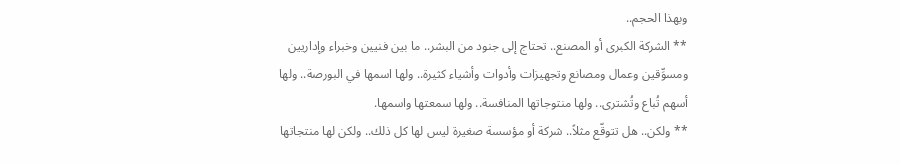وبهذا الحجم..
** الشركة الكبرى أو المصنع.. تحتاج إلى جنود من البشر.. ما بين فنيين وخبراء وإداريين ومسوِّقين وعمال ومصانع وتجهيزات وأدوات وأشياء كثيرة.. ولها اسمها في البورصة.. ولها أسهم تُباع وتُشترى.. ولها منتوجاتها المنافسة.. ولها سمعتها واسمها.
** ولكن.. هل تتوقّع مثلاً.. شركة أو مؤسسة صغيرة ليس لها كل ذلك.. ولكن لها منتجاتها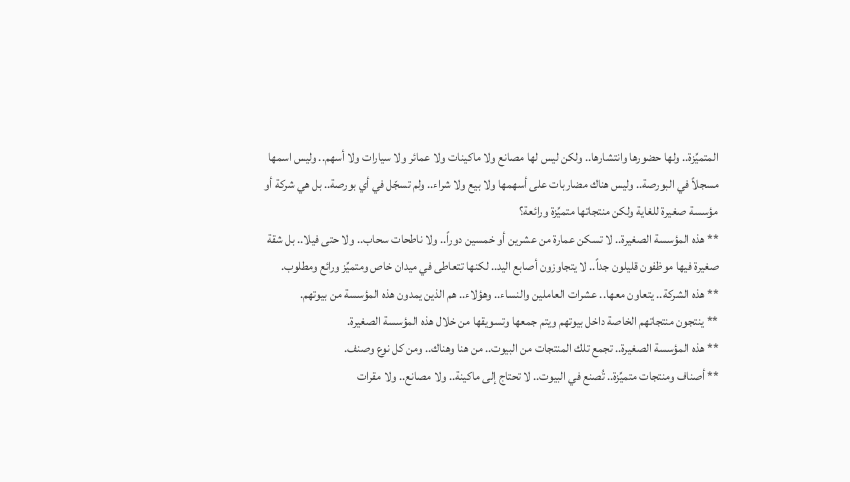المتميِّزة.. ولها حضورها وانتشارها.. ولكن ليس لها مصانع ولا ماكينات ولا عمائر ولا سيارات ولا أسهم.. وليس اسمها مسجلاً في البورصة.. وليس هناك مضاربات على أسهمها ولا بيع ولا شراء.. ولم تسجّل في أي بورصة.. بل هي شركة أو مؤسسة صغيرة للغاية ولكن منتجاتها متميِّزة ورائعة؟
** هذه المؤسسة الصغيرة.. لا تسكن عمارة من عشرين أو خمسين دوراً.. ولا ناطحات سحاب.. ولا حتى فيلا.. بل شقة صغيرة فيها موظفون قليلون جداً.. لا يتجاوزون أصابع اليد.. لكنها تتعاطى في ميدان خاص ومتميِّز ورائع ومطلوب.
** هذه الشركة.. يتعاون معها.. عشرات العاملين والنساء.. وهؤلاء.. هم الذين يمدون هذه المؤسسة من بيوتهم.
** ينتجون منتجاتهم الخاصة داخل بيوتهم ويتم جمعها وتسويقها من خلال هذه المؤسسة الصغيرة.
** هذه المؤسسة الصغيرة.. تجمع تلك المنتجات من البيوت.. من هنا وهناك.. ومن كل نوع وصنف.
** أصناف ومنتجات متميِّزة.. تُصنع في البيوت.. لا تحتاج إلى ماكينة.. ولا مصانع.. ولا مقرات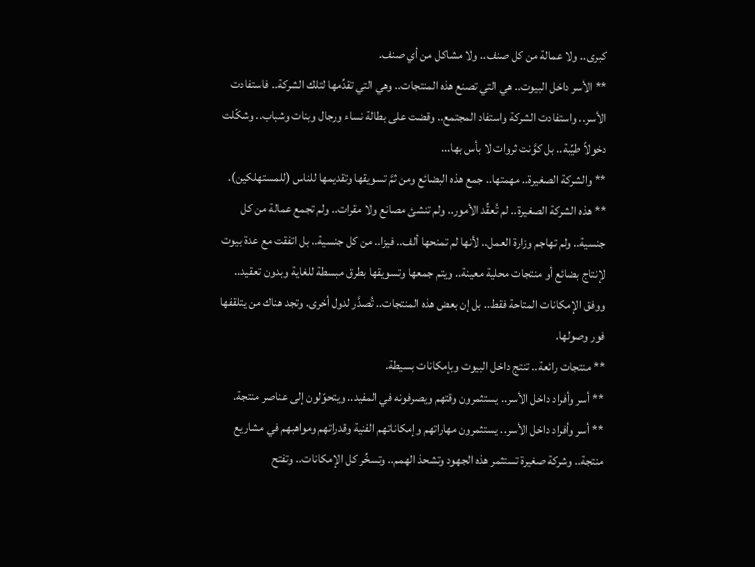كبرى.. ولا عمالة من كل صنف.. ولا مشاكل من أي صنف.
** الأسر داخل البيوت.. هي التي تصنع هذه المنتجات.. وهي التي تقدِّمها لتلك الشركة.. فاستفادت الأسر.. واستفادت الشركة واستفاد المجتمع.. وقضت على بطالة نساء ورجال وبنات وشباب.. وشكّلت دخولاً طيِّبة.. بل كوَّنت ثروات لا بأس بها...
** والشركة الصغيرة.. مهمتها.. جمع هذه البضائع ومن ثمَّ تسويقها وتقديمها للناس (للمستهلكين).
** هذه الشركة الصغيرة.. لم تُعقِّد الأمور.. ولم تنشئ مصانع ولا مقرات.. ولم تجمع عمالة من كل جنسية.. ولم تهاجم وزارة العمل.. لأنها لم تمنحها ألف.. فيزا.. من كل جنسية.. بل اتفقت مع عدة بيوت لإنتاج بضائع أو منتجات محلية معينة.. ويتم جمعها وتسويقها بطرق مبسطة للغاية وبدون تعقيد.. ووفق الإمكانات المتاحة فقط.. بل إن بعض هذه المنتجات.. تُصدَّر لدول أخرى. وتجد هناك من يتلقفها فور وصولها.
** منتجات رائعة.. تنتج داخل البيوت وبإمكانات بسيطة.
** أسر وأفراد داخل الأسر.. يستثمرون وقتهم ويصرفونه في المفيد.. ويتحوّلون إلى عناصر منتجة.
** أسر وأفراد داخل الأسر.. يستثمرون مهاراتهم وإمكاناتهم الفنية وقدراتهم ومواهبهم في مشاريع منتجة.. وشركة صغيرة تستثمر هذه الجهود وتشحذ الهمم.. وتسخِّر كل الإمكانات.. وتفتح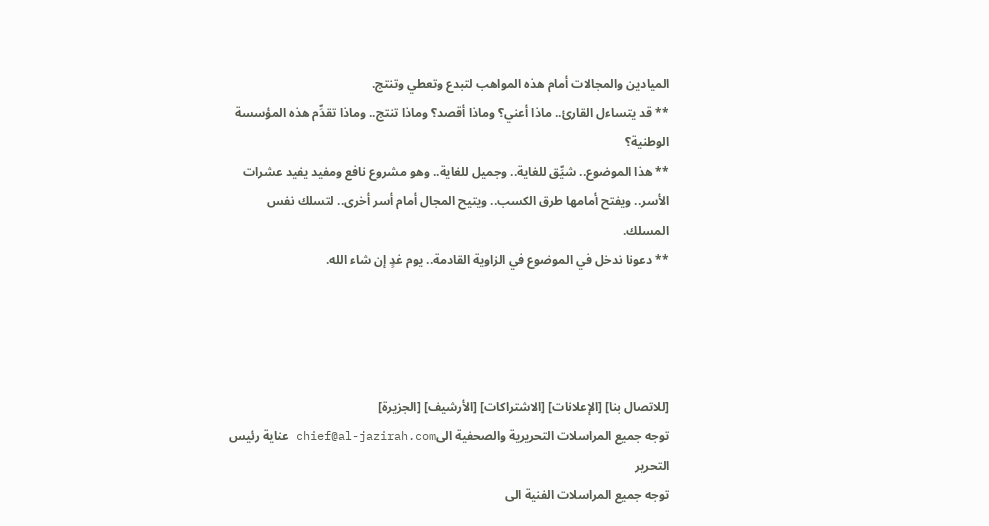الميادين والمجالات أمام هذه المواهب لتبدع وتعطي وتنتج.
** قد يتساءل القارئ.. ماذا أعني؟ وماذا أقصد؟ وماذا تنتج.. وماذا تقدِّم هذه المؤسسة الوطنية؟
** هذا الموضوع.. شيِّق للغاية.. وجميل للغاية.. وهو مشروع نافع ومفيد يفيد عشرات الأسر.. ويفتح أمامها طرق الكسب.. ويتيح المجال أمام أسر أخرى.. لتسلك نفس المسلك.
** دعونا ندخل في الموضوع في الزاوية القادمة.. يوم غدٍ إن شاء الله.




[للاتصال بنا] [الإعلانات] [الاشتراكات] [الأرشيف] [الجزيرة]
توجه جميع المراسلات التحريرية والصحفية الىchief@al-jazirah.com عناية رئيس التحرير
توجه جميع المراسلات الفنية الى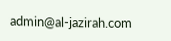admin@al-jazirah.com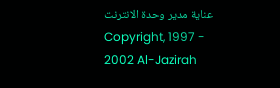عناية مدير وحدة الانترنت
Copyright, 1997 - 2002 Al-Jazirah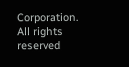Corporation. All rights reserved